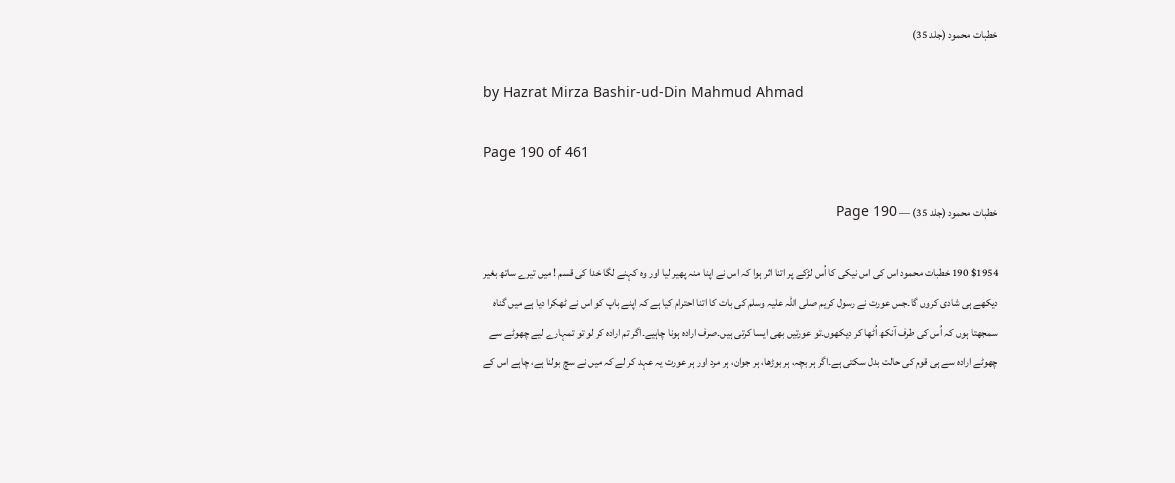خطبات محمود (جلد 35)

by Hazrat Mirza Bashir-ud-Din Mahmud Ahmad

Page 190 of 461

خطبات محمود (جلد 35) — Page 190

$1954 190 خطبات محمود اس کی اس نیکی کا اُس لڑکے پر اتنا اثر ہوا کہ اس نے اپنا منہ پھیر لیا اور وہ کہنے لگا خدا کی قسم ! میں تیرے ساتھ بغیر دیکھے ہی شادی کروں گا۔جس عورت نے رسول کریم صلی اللہ علیہ وسلم کی بات کا اتنا احترام کیا ہے کہ اپنے باپ کو اس نے ٹھکرا دیا ہے میں گناہ سمجھتا ہوں کہ اُس کی طرف آنکھ اُٹھا کر دیکھوں۔تو عورتیں بھی ایسا کرتی ہیں۔صرف ارادہ ہونا چاہیے۔اگر تم ارادہ کر لو تو تمہارے لیے چھوٹے سے چھوٹے ارادہ سے ہی قوم کی حالت بدل سکتی ہے۔اگر ہر بچہ، ہر بوڑھا، ہر جوان، ہر مرد اور ہر عورت یہ عہد کر لے کہ میں نے سچ بولنا ہے، چاہے اس کے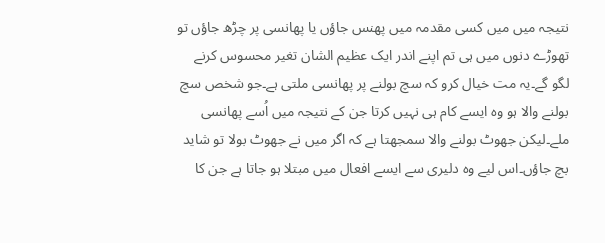نتیجہ میں میں کسی مقدمہ میں پھنس جاؤں یا پھانسی پر چڑھ جاؤں تو تھوڑے دنوں میں ہی تم اپنے اندر ایک عظیم الشان تغیر محسوس کرنے لگو گے۔یہ مت خیال کرو کہ سچ بولنے پر پھانسی ملتی ہے۔جو شخص سچ بولنے والا ہو وہ ایسے کام ہی نہیں کرتا جن کے نتیجہ میں اُسے پھانسی ملے۔لیکن جھوٹ بولنے والا سمجھتا ہے کہ اگر میں نے جھوٹ بولا تو شاید بچ جاؤں۔اس لیے وہ دلیری سے ایسے افعال میں مبتلا ہو جاتا ہے جن کا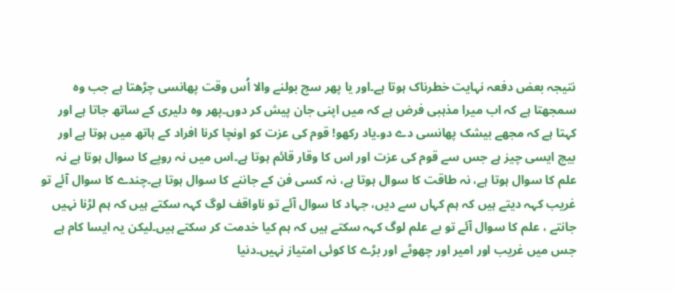نتیجہ بعض دفعہ نہایت خطرناک ہوتا ہے۔اور یا پھر سچ بولنے والا اُس وقت پھانسی چڑھتا ہے جب وہ سمجھتا ہے کہ اب میرا مذہبی فرض ہے کہ میں اپنی جان پیش کر دوں۔پھر وہ دلیری کے ساتھ جاتا ہے اور کہتا ہے کہ مجھے بیشک پھانسی دے دو۔یاد رکھو! قوم کی عزت کو اونچا کرنا افراد کے ہاتھ میں ہوتا ہے اور بیچ ایسی چیز ہے جس سے قوم کی عزت اور اس کا وقار قائم ہوتا ہے۔اس میں نہ روپے کا سوال ہوتا ہے نہ علم کا سوال ہوتا ہے، نہ طاقت کا سوال ہوتا ہے، نہ کسی فن کے جاننے کا سوال ہوتا ہے۔چندے کا سوال آئے تو غریب کہہ دیتے ہیں کہ ہم کہاں سے دیں، جہاد کا سوال آئے تو ناواقف لوگ کہہ سکتے ہیں کہ ہم لڑنا نہیں جانتے ، علم کا سوال آئے تو بے علم لوگ کہہ سکتے ہیں کہ ہم کیا خدمت کر سکتے ہیں۔لیکن یہ ایسا کام ہے جس میں غریب اور امیر اور چھوٹے اور بڑے کا کوئی امتیاز نہیں۔دنیا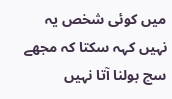میں کوئی شخص یہ نہیں کہہ سکتا کہ مجھے سچ بولنا آتا نہیں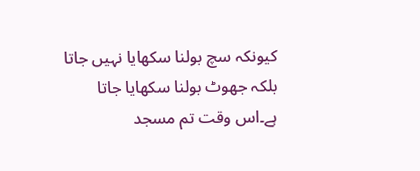کیونکہ سچ بولنا سکھایا نہیں جاتا بلکہ جھوٹ بولنا سکھایا جاتا ہے۔اس وقت تم مسجد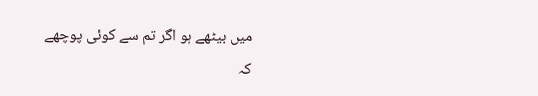میں بیٹھے ہو اگر تم سے کوئی پوچھے کہ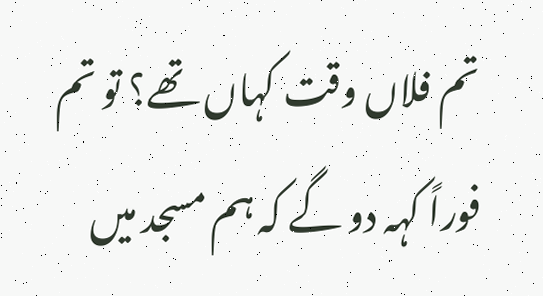تم فلاں وقت کہاں تھے؟ تو تم فوراً کہہ دو گے کہ ہم مسجد میں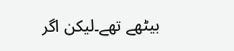بیٹھے تھے۔لیکن اگر